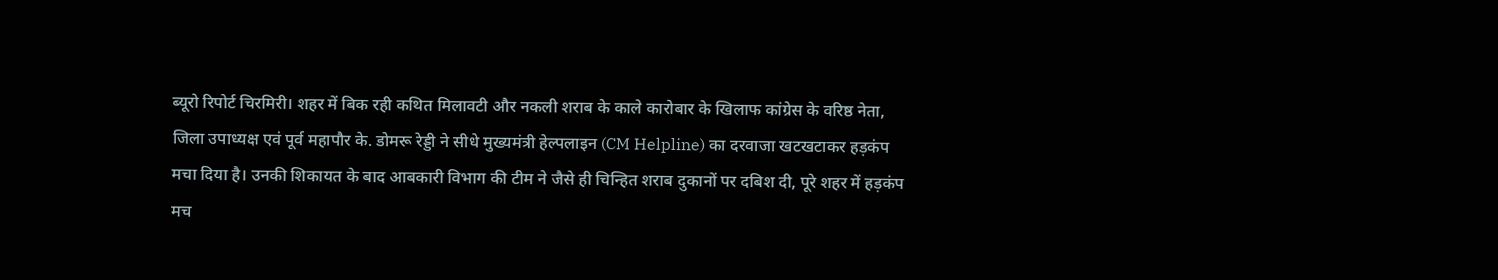ब्यूरो रिपोर्ट चिरमिरी। शहर में बिक रही कथित मिलावटी और नकली शराब के काले कारोबार के खिलाफ कांग्रेस के वरिष्ठ नेता, जिला उपाध्यक्ष एवं पूर्व महापौर के. डोमरू रेड्डी ने सीधे मुख्यमंत्री हेल्पलाइन (CM Helpline) का दरवाजा खटखटाकर हड़कंप मचा दिया है। उनकी शिकायत के बाद आबकारी विभाग की टीम ने जैसे ही चिन्हित शराब दुकानों पर दबिश दी, पूरे शहर में हड़कंप मच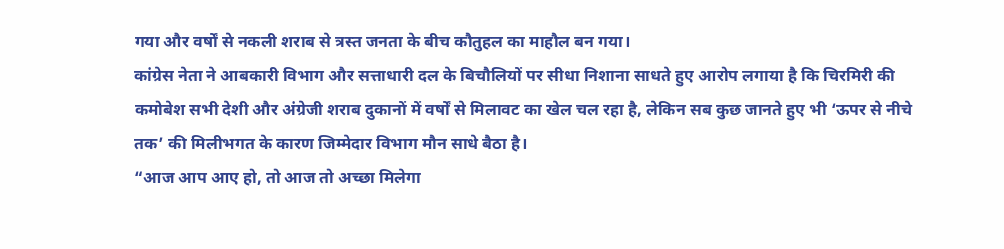गया और वर्षों से नकली शराब से त्रस्त जनता के बीच कौतुहल का माहौल बन गया।
कांग्रेस नेता ने आबकारी विभाग और सत्ताधारी दल के बिचौलियों पर सीधा निशाना साधते हुए आरोप लगाया है कि चिरमिरी की कमोबेश सभी देशी और अंग्रेजी शराब दुकानों में वर्षों से मिलावट का खेल चल रहा है, लेकिन सब कुछ जानते हुए भी ‘ऊपर से नीचे तक’ की मिलीभगत के कारण जिम्मेदार विभाग मौन साधे बैठा है।
“आज आप आए हो, तो आज तो अच्छा मिलेगा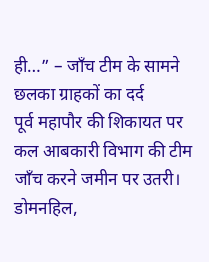ही…” – जाँच टीम के सामने छलका ग्राहकों का दर्द
पूर्व महापौर की शिकायत पर कल आबकारी विभाग की टीम जाँच करने जमीन पर उतरी। डोमनहिल,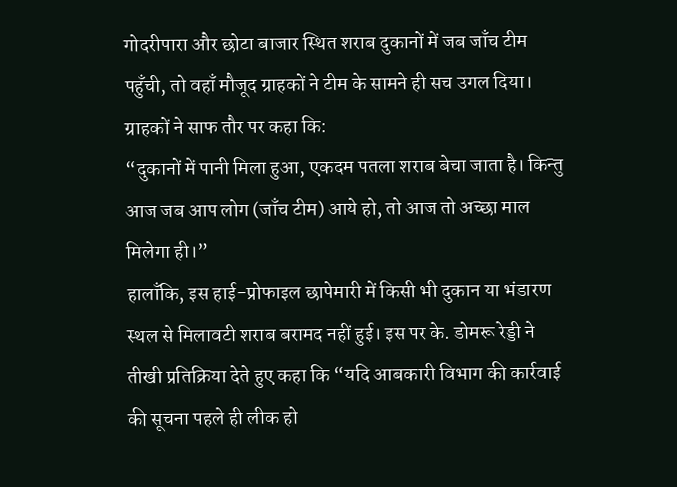गोदरीपारा और छोटा बाजार स्थित शराब दुकानों में जब जाँच टीम पहुँची, तो वहाँ मौजूद ग्राहकों ने टीम के सामने ही सच उगल दिया। ग्राहकों ने साफ तौर पर कहा कि:
“दुकानों में पानी मिला हुआ, एकदम पतला शराब बेचा जाता है। किन्तु आज जब आप लोग (जाँच टीम) आये हो, तो आज तो अच्छा माल मिलेगा ही।”
हालाँकि, इस हाई-प्रोफाइल छापेमारी में किसी भी दुकान या भंडारण स्थल से मिलावटी शराब बरामद नहीं हुई। इस पर के. डोमरू रेड्डी ने तीखी प्रतिक्रिया देते हुए कहा कि “यदि आबकारी विभाग की कार्रवाई की सूचना पहले ही लीक हो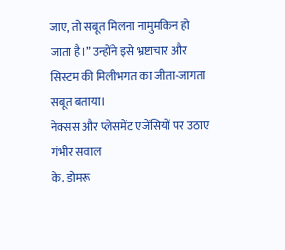जाए, तो सबूत मिलना नामुमकिन हो जाता है।” उन्होंने इसे भ्रष्टाचार और सिस्टम की मिलीभगत का जीता-जागता सबूत बताया।
नेक्सस और प्लेसमेंट एजेंसियों पर उठाए गंभीर सवाल
के. डोमरू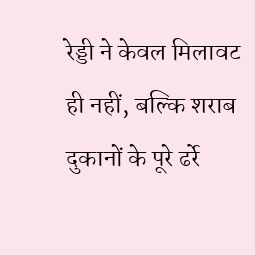रेड्डी ने केवल मिलावट ही नहीं, बल्कि शराब दुकानों के पूरे ढर्रे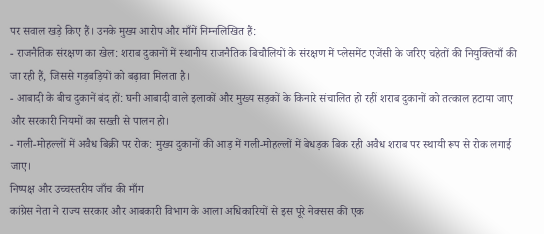पर सवाल खड़े किए हैं। उनके मुख्य आरोप और माँगें निम्नलिखित हैं:
- राजनैतिक संरक्षण का खेल: शराब दुकानों में स्थानीय राजनैतिक बिचौलियों के संरक्षण में प्लेसमेंट एजेंसी के जरिए चहेतों की नियुक्तियाँ की जा रही हैं, जिससे गड़बड़ियों को बढ़ावा मिलता है।
- आबादी के बीच दुकानें बंद हों: घनी आबादी वाले इलाकों और मुख्य सड़कों के किनारे संचालित हो रहीं शराब दुकानों को तत्काल हटाया जाए और सरकारी नियमों का सख्ती से पालन हो।
- गली-मोहल्लों में अवैध बिक्री पर रोक: मुख्य दुकानों की आड़ में गली-मोहल्लों में बेधड़क बिक रही अवैध शराब पर स्थायी रूप से रोक लगाई जाए।
निष्पक्ष और उच्चस्तरीय जाँच की माँग
कांग्रेस नेता ने राज्य सरकार और आबकारी विभाग के आला अधिकारियों से इस पूरे नेक्सस की एक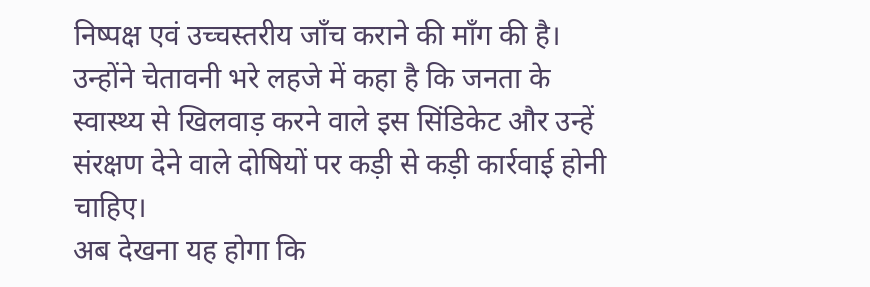निष्पक्ष एवं उच्चस्तरीय जाँच कराने की माँग की है। उन्होंने चेतावनी भरे लहजे में कहा है कि जनता के स्वास्थ्य से खिलवाड़ करने वाले इस सिंडिकेट और उन्हें संरक्षण देने वाले दोषियों पर कड़ी से कड़ी कार्रवाई होनी चाहिए।
अब देखना यह होगा कि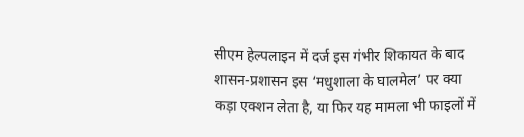सीएम हेल्पलाइन में दर्ज इस गंभीर शिकायत के बाद शासन-प्रशासन इस ‘मधुशाला के घालमेल’ पर क्या कड़ा एक्शन लेता है, या फिर यह मामला भी फाइलों में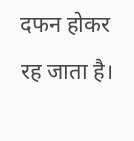दफन होकर रह जाता है।